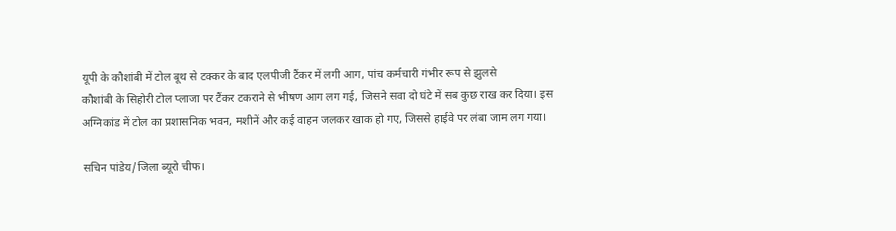यूपी के कौशांबी में टोल बूथ से टक्कर के बाद एलपीजी टैंकर में लगी आग, पांच कर्मचारी गंभीर रूप से झुलसे
कौशांबी के सिहोरी टोल प्लाजा पर टैंकर टकराने से भीषण आग लग गई, जिसने सवा दो घंटे में सब कुछ राख कर दिया। इस अग्निकांड में टोल का प्रशासनिक भवन, मशीनें और कई वाहन जलकर खाक हो गए, जिससे हाईवे पर लंबा जाम लग गया।

सचिन पांडेय/जिला ब्यूरो चीफ।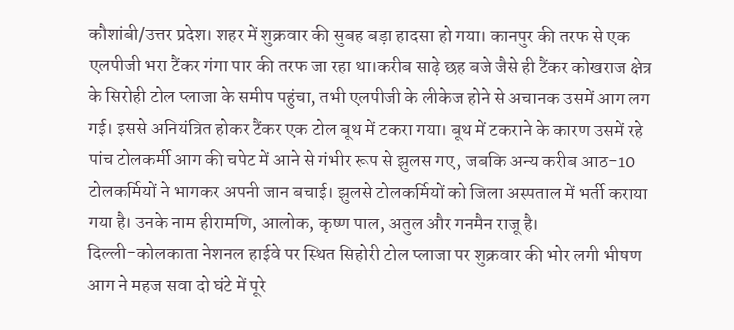कौशांबी/उत्तर प्रदेश। शहर में शुक्रवार की सुबह बड़ा हादसा हो गया। कानपुर की तरफ से एक एलपीजी भरा टैंकर गंगा पार की तरफ जा रहा था।करीब साढ़े छह बजे जैसे ही टैंकर कोखराज क्षेत्र के सिरोही टोल प्लाजा के समीप पहुंचा, तभी एलपीजी के लीकेज होने से अचानक उसमें आग लग गई। इससे अनियंत्रित होकर टैंकर एक टोल बूथ में टकरा गया। बूथ में टकराने के कारण उसमें रहे पांच टोलकर्मी आग की चपेट में आने से गंभीर रूप से झुलस गए, जबकि अन्य करीब आठ-10 टोलकर्मियों ने भागकर अपनी जान बचाई। झुलसे टोलकर्मियों को जिला अस्पताल में भर्ती कराया गया है। उनके नाम हीरामणि, आलोक, कृष्ण पाल, अतुल और गनमैन राजू है।
दिल्ली-कोलकाता नेशनल हाईवे पर स्थित सिहोरी टोल प्लाजा पर शुक्रवार की भोर लगी भीषण आग ने महज सवा दो घंटे में पूरे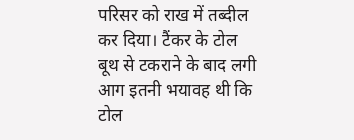परिसर को राख में तब्दील कर दिया। टैंकर के टोल बूथ से टकराने के बाद लगी आग इतनी भयावह थी कि टोल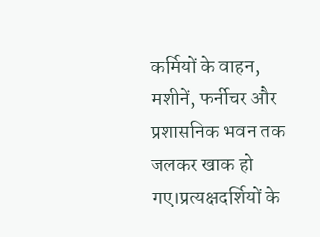कर्मियों के वाहन, मशीनें, फर्नीचर और प्रशासनिक भवन तक जलकर खाक हो गए।प्रत्यक्षदर्शियों के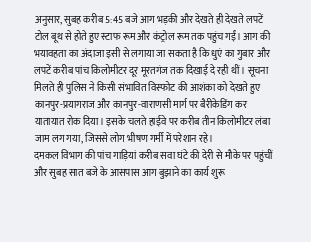अनुसार, सुबह करीब 5:45 बजे आग भड़की और देखते ही देखते लपटें टोल बूथ से होते हुए स्टाफ रूम और कंट्रोल रूम तक पहुंच गईं। आग की भयावहता का अंदाजा इसी से लगाया जा सकता है कि धुएं का गुबार और लपटें करीब पांच किलोमीटर दूर मूरतगंज तक दिखाई दे रही थीं। सूचना मिलते ही पुलिस ने किसी संभावित विस्फोट की आशंका को देखते हुए कानपुर-प्रयागराज और कानपुर-वाराणसी मार्ग पर बैरीकेडिंग कर यातायात रोक दिया। इसके चलते हाईवे पर करीब तीन किलोमीटर लंबा जाम लग गया, जिससे लोग भीषण गर्मी में परेशान रहे।
दमकल विभाग की पांच गाड़ियां करीब सवा घंटे की देरी से मौके पर पहुंचीं और सुबह सात बजे के आसपास आग बुझाने का कार्य शुरू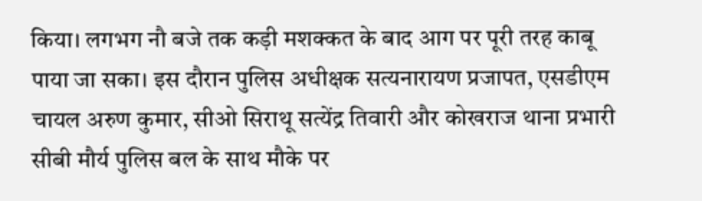किया। लगभग नौ बजे तक कड़ी मशक्कत के बाद आग पर पूरी तरह काबू पाया जा सका। इस दौरान पुलिस अधीक्षक सत्यनारायण प्रजापत, एसडीएम चायल अरुण कुमार, सीओ सिराथू सत्येंद्र तिवारी और कोखराज थाना प्रभारी सीबी मौर्य पुलिस बल के साथ मौके पर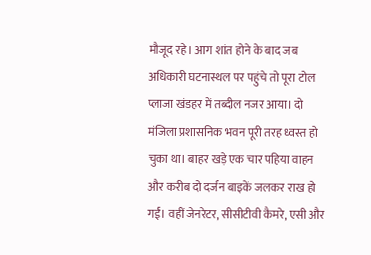मौजूद रहे। आग शांत होने के बाद जब अधिकारी घटनास्थल पर पहुंचे तो पूरा टोल प्लाजा खंडहर में तब्दील नजर आया। दो मंजिला प्रशासनिक भवन पूरी तरह ध्वस्त हो चुका था। बाहर खड़े एक चार पहिया वाहन और करीब दो दर्जन बाइकें जलकर राख हो गईं। वहीं जेनरेटर, सीसीटीवी कैमरे, एसी और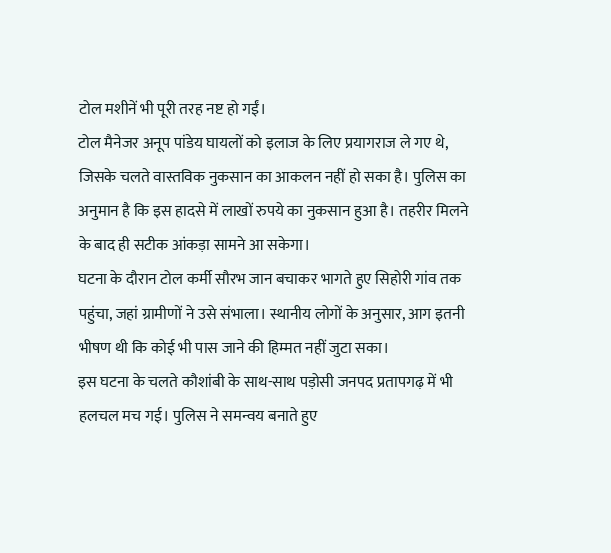टोल मशीनें भी पूरी तरह नष्ट हो गईं।
टोल मैनेजर अनूप पांडेय घायलों को इलाज के लिए प्रयागराज ले गए थे, जिसके चलते वास्तविक नुकसान का आकलन नहीं हो सका है। पुलिस का अनुमान है कि इस हादसे में लाखों रुपये का नुकसान हुआ है। तहरीर मिलने के बाद ही सटीक आंकड़ा सामने आ सकेगा।
घटना के दौरान टोल कर्मी सौरभ जान बचाकर भागते हुए सिहोरी गांव तक पहुंचा, जहां ग्रामीणों ने उसे संभाला। स्थानीय लोगों के अनुसार, आग इतनी भीषण थी कि कोई भी पास जाने की हिम्मत नहीं जुटा सका।
इस घटना के चलते कौशांबी के साथ-साथ पड़ोसी जनपद प्रतापगढ़ में भी हलचल मच गई। पुलिस ने समन्वय बनाते हुए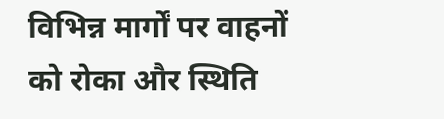विभिन्न मार्गों पर वाहनों को रोका और स्थिति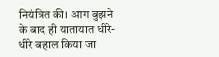नियंत्रित की। आग बुझने के बाद ही यातायात धीरे-धीरे बहाल किया जा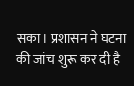सका। प्रशासन ने घटना की जांच शुरू कर दी है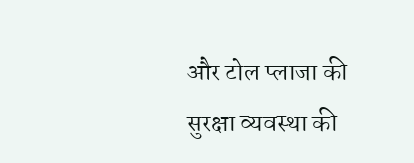और टोल प्लाजा की सुरक्षा व्यवस्था की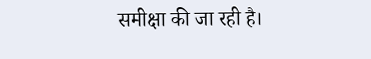समीक्षा की जा रही है।